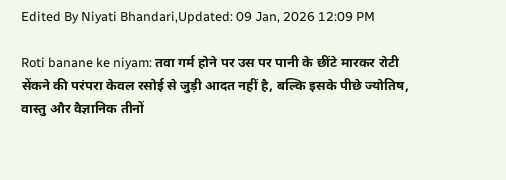Edited By Niyati Bhandari,Updated: 09 Jan, 2026 12:09 PM

Roti banane ke niyam: तवा गर्म होने पर उस पर पानी के छींटे मारकर रोटी सेंकने की परंपरा केवल रसोई से जुड़ी आदत नहीं है, बल्कि इसके पीछे ज्योतिष, वास्तु और वैज्ञानिक तीनों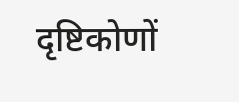दृष्टिकोणों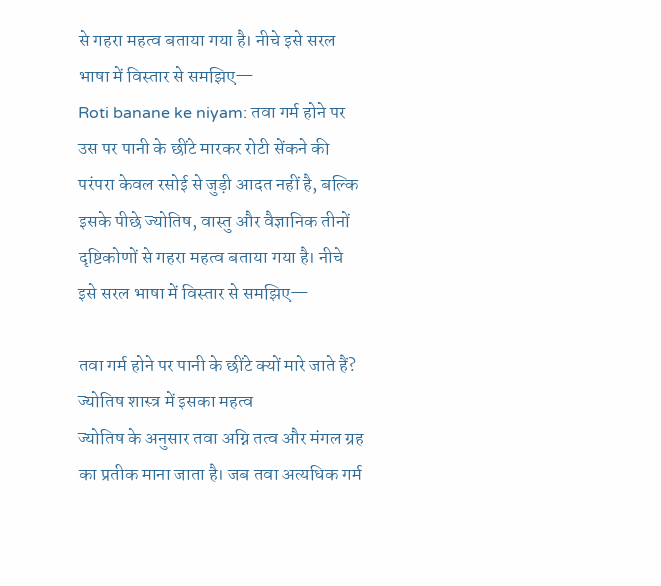से गहरा महत्व बताया गया है। नीचे इसे सरल भाषा में विस्तार से समझिए—
Roti banane ke niyam: तवा गर्म होने पर उस पर पानी के छींटे मारकर रोटी सेंकने की परंपरा केवल रसोई से जुड़ी आदत नहीं है, बल्कि इसके पीछे ज्योतिष, वास्तु और वैज्ञानिक तीनों दृष्टिकोणों से गहरा महत्व बताया गया है। नीचे इसे सरल भाषा में विस्तार से समझिए—

तवा गर्म होने पर पानी के छींटे क्यों मारे जाते हैं?
ज्योतिष शास्त्र में इसका महत्व
ज्योतिष के अनुसार तवा अग्नि तत्व और मंगल ग्रह का प्रतीक माना जाता है। जब तवा अत्यधिक गर्म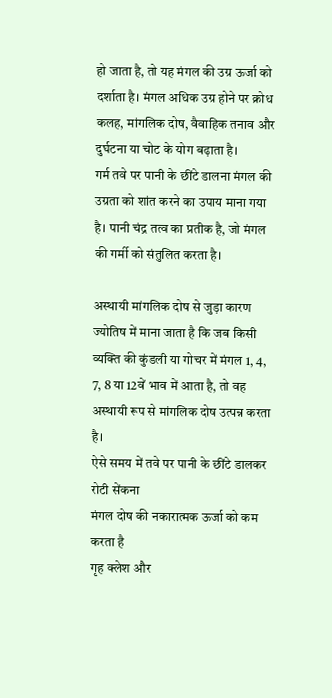हो जाता है, तो यह मंगल की उग्र ऊर्जा को दर्शाता है। मंगल अधिक उग्र होने पर क्रोध कलह, मांगलिक दोष, वैवाहिक तनाव और दुर्घटना या चोट के योग बढ़ाता है।
गर्म तवे पर पानी के छींटे डालना मंगल की उग्रता को शांत करने का उपाय माना गया है। पानी चंद्र तत्व का प्रतीक है, जो मंगल की गर्मी को संतुलित करता है।

अस्थायी मांगलिक दोष से जुड़ा कारण
ज्योतिष में माना जाता है कि जब किसी व्यक्ति की कुंडली या गोचर में मंगल 1, 4, 7, 8 या 12वें भाव में आता है, तो वह अस्थायी रूप से मांगलिक दोष उत्पन्न करता है।
ऐसे समय में तवे पर पानी के छींटे डालकर रोटी सेंकना
मंगल दोष की नकारात्मक ऊर्जा को कम करता है
गृह क्लेश और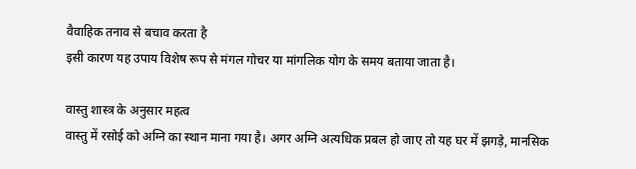वैवाहिक तनाव से बचाव करता है
इसी कारण यह उपाय विशेष रूप से मंगल गोचर या मांगलिक योग के समय बताया जाता है।

वास्तु शास्त्र के अनुसार महत्व
वास्तु में रसोई को अग्नि का स्थान माना गया है। अगर अग्नि अत्यधिक प्रबल हो जाए तो यह घर में झगड़े, मानसिक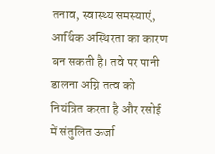तनाव, स्वास्थ्य समस्याएं, आर्थिक अस्थिरता का कारण बन सकती है। तवे पर पानी डालना अग्नि तत्व को नियंत्रित करता है और रसोई में संतुलित ऊर्जा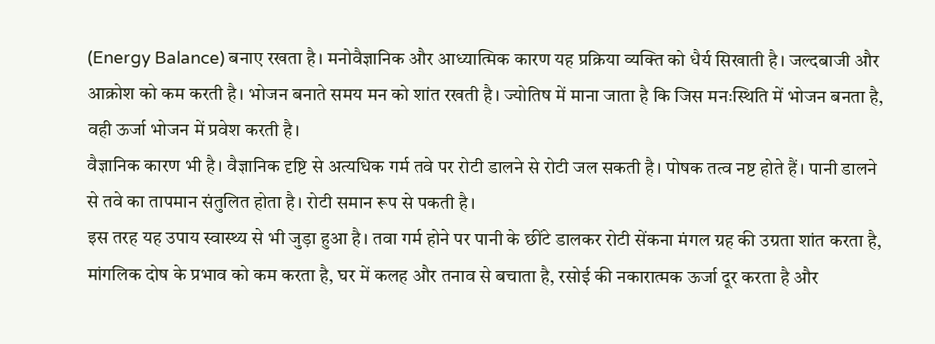(Energy Balance) बनाए रखता है। मनोवैज्ञानिक और आध्यात्मिक कारण यह प्रक्रिया व्यक्ति को धैर्य सिखाती है। जल्दबाजी और आक्रोश को कम करती है। भोजन बनाते समय मन को शांत रखती है। ज्योतिष में माना जाता है कि जिस मनःस्थिति में भोजन बनता है, वही ऊर्जा भोजन में प्रवेश करती है।
वैज्ञानिक कारण भी है। वैज्ञानिक दृष्टि से अत्यधिक गर्म तवे पर रोटी डालने से रोटी जल सकती है। पोषक तत्व नष्ट होते हैं। पानी डालने से तवे का तापमान संतुलित होता है। रोटी समान रूप से पकती है।
इस तरह यह उपाय स्वास्थ्य से भी जुड़ा हुआ है। तवा गर्म होने पर पानी के छींटे डालकर रोटी सेंकना मंगल ग्रह की उग्रता शांत करता है, मांगलिक दोष के प्रभाव को कम करता है, घर में कलह और तनाव से बचाता है, रसोई की नकारात्मक ऊर्जा दूर करता है और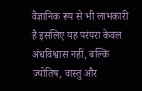वैज्ञानिक रूप से भी लाभकारी है इसलिए यह परंपरा केवल अंधविश्वास नहीं, बल्कि ज्योतिष, वास्तु और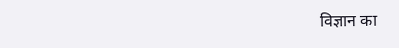विज्ञान का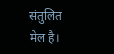संतुलित मेल है।